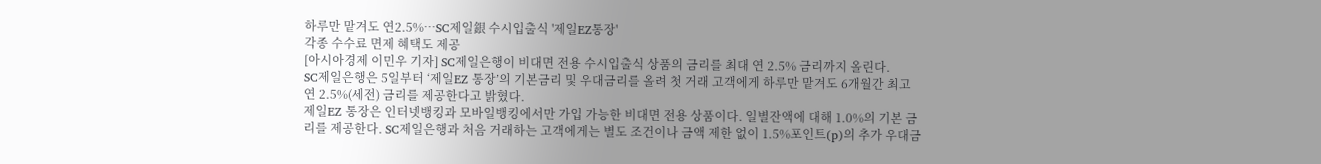하루만 맡겨도 연2.5%…SC제일銀 수시입출식 '제일EZ통장'
각종 수수료 면제 혜택도 제공
[아시아경제 이민우 기자] SC제일은행이 비대면 전용 수시입출식 상품의 금리를 최대 연 2.5% 금리까지 올린다.
SC제일은행은 5일부터 ‘제일EZ 통장’의 기본금리 및 우대금리를 올려 첫 거래 고객에게 하루만 맡겨도 6개월간 최고 연 2.5%(세전) 금리를 제공한다고 밝혔다.
제일EZ 통장은 인터넷뱅킹과 모바일뱅킹에서만 가입 가능한 비대면 전용 상품이다. 일별잔액에 대해 1.0%의 기본 금리를 제공한다. SC제일은행과 처음 거래하는 고객에게는 별도 조건이나 금액 제한 없이 1.5%포인트(p)의 추가 우대금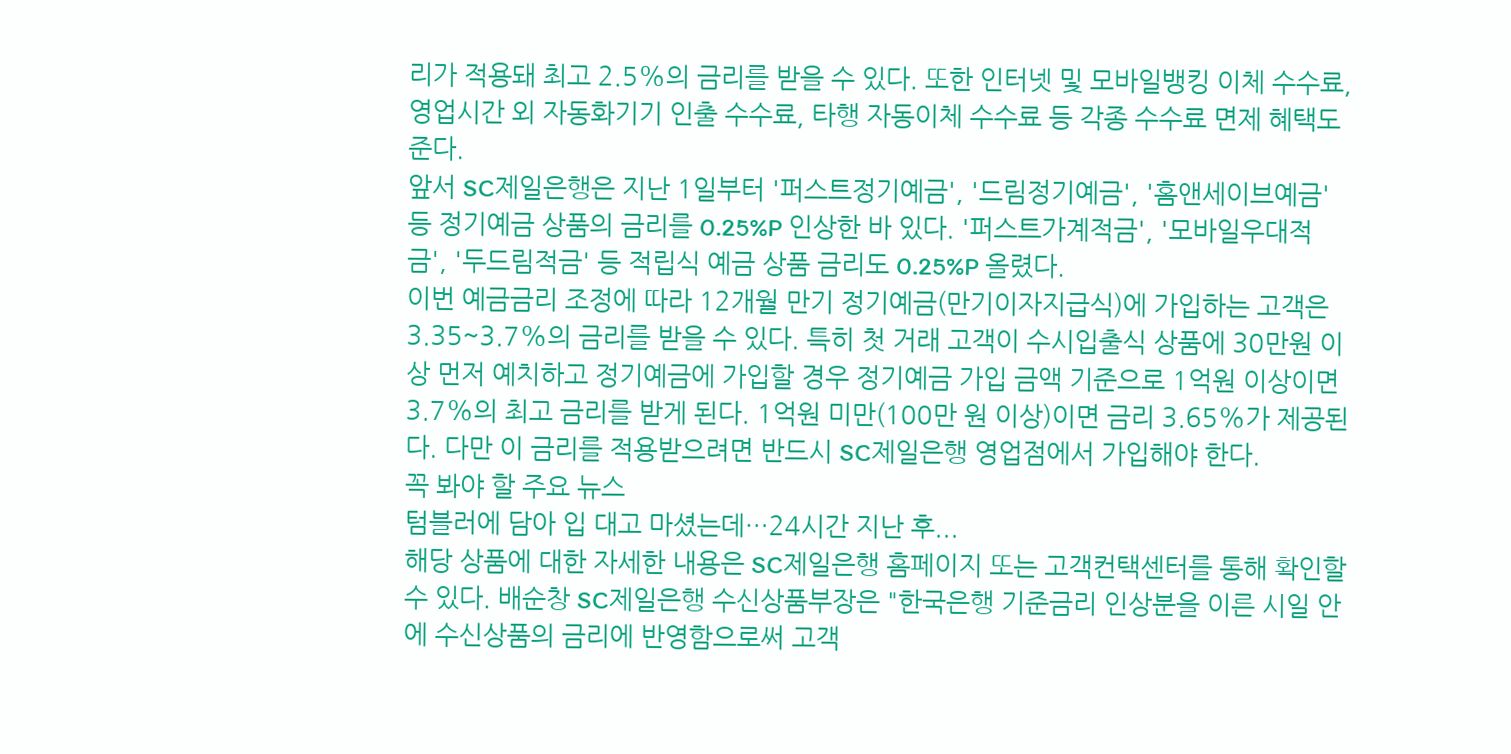리가 적용돼 최고 2.5%의 금리를 받을 수 있다. 또한 인터넷 및 모바일뱅킹 이체 수수료, 영업시간 외 자동화기기 인출 수수료, 타행 자동이체 수수료 등 각종 수수료 면제 혜택도 준다.
앞서 SC제일은행은 지난 1일부터 '퍼스트정기예금', '드림정기예금', '홈앤세이브예금' 등 정기예금 상품의 금리를 0.25%P 인상한 바 있다. '퍼스트가계적금', '모바일우대적금', '두드림적금' 등 적립식 예금 상품 금리도 0.25%P 올렸다.
이번 예금금리 조정에 따라 12개월 만기 정기예금(만기이자지급식)에 가입하는 고객은 3.35~3.7%의 금리를 받을 수 있다. 특히 첫 거래 고객이 수시입출식 상품에 30만원 이상 먼저 예치하고 정기예금에 가입할 경우 정기예금 가입 금액 기준으로 1억원 이상이면 3.7%의 최고 금리를 받게 된다. 1억원 미만(100만 원 이상)이면 금리 3.65%가 제공된다. 다만 이 금리를 적용받으려면 반드시 SC제일은행 영업점에서 가입해야 한다.
꼭 봐야 할 주요 뉴스
텀블러에 담아 입 대고 마셨는데…24시간 지난 후...
해당 상품에 대한 자세한 내용은 SC제일은행 홈페이지 또는 고객컨택센터를 통해 확인할 수 있다. 배순창 SC제일은행 수신상품부장은 "한국은행 기준금리 인상분을 이른 시일 안에 수신상품의 금리에 반영함으로써 고객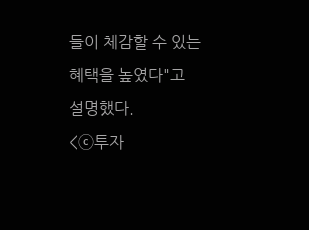들이 체감할 수 있는 혜택을 높였다"고 설명했다.
<ⓒ투자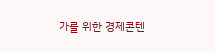가를 위한 경제콘텐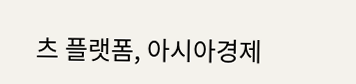츠 플랫폼, 아시아경제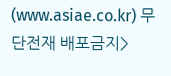(www.asiae.co.kr) 무단전재 배포금지>